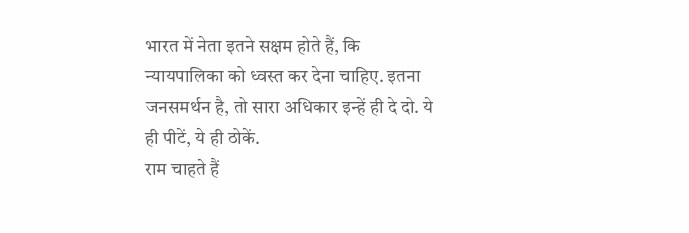भारत में नेता इतने सक्षम होते हैं, कि न्यायपालिका को ध्वस्त कर देना चाहिए. इतना जनसमर्थन है, तो सारा अधिकार इन्हें ही दे दो. ये ही पीटें, ये ही ठोकें.
राम चाहते हैं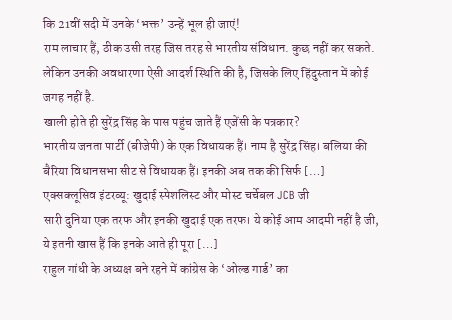कि 21वीं सदी में उनके ‘भक्त’ उन्हें भूल ही जाएं!
राम लाचार हैं, ठीक उसी तरह जिस तरह से भारतीय संविधान. कुछ नहीं कर सकते. लेकिन उनकी अवधारणा ऐसी आदर्श स्थिति की है, जिसके लिए हिंदुस्तान में कोई जगह नहीं है.
खाली होते ही सुरेंद्र सिंह के पास पहुंच जाते हैं एजेंसी के पत्रकार?
भारतीय जनता पार्टी (बीजेपी) के एक विधायक हैं। नाम है सुरेंद्र सिंह। बलिया की बैरिया विधानसभा सीट से विधायक हैं। इनकी अब तक की सिर्फ […]
एक्सक्लूसिव इंटरव्यू: खुदाई स्पेशलिस्ट और मोस्ट चर्चेबल JCB जी
सारी दुनिया एक तरफ और इनकी खुदाई एक तरफ। ये कोई आम आदमी नहीं है जी, ये इतनी खास हैं कि इनके आते ही पूरा […]
राहुल गांधी के अध्यक्ष बने रहने में कांग्रेस के ‘ओल्ड गार्ड’ का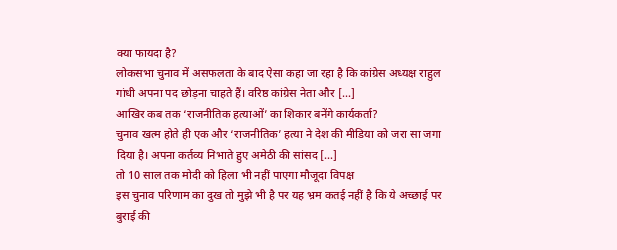क्या फायदा है?
लोकसभा चुनाव में असफलता के बाद ऐसा कहा जा रहा है कि कांग्रेस अध्यक्ष राहुल गांधी अपना पद छोड़ना चाहते हैं। वरिष्ठ कांग्रेस नेता और […]
आखिर कब तक ‘राजनीतिक हत्याओं’ का शिकार बनेंगे कार्यकर्ता?
चुनाव खत्म होते ही एक और ‘राजनीतिक’ हत्या ने देश की मीडिया को जरा सा जगा दिया है। अपना कर्तव्य निभाते हुए अमेठी की सांसद […]
तो 10 साल तक मोदी को हिला भी नहीं पाएगा मौजूदा विपक्ष
इस चुनाव परिणाम का दुख तो मुझे भी है पर यह भ्रम कतई नहीं है कि ये अच्छाई पर बुराई की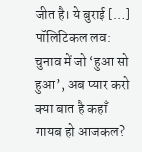जीत है। ये बुराई […]
पॉलिटिकल लव: चुनाव में जो ‘हुआ सो हुआ’, अब प्यार करो
क्या बात है कहाँ गायब हो आजकल?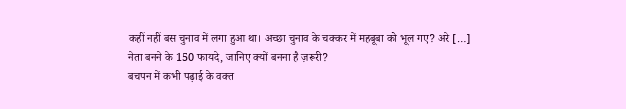कहीं नहीं बस चुनाव में लगा हुआ था। अच्छा चुनाव के चक्कर में महबूबा को भूल गए? अरे […]
नेता बनने के 150 फायदे, जानिए क्यों बनना है ज़रूरी?
बचपन में कभी पढ़ाई के वक्त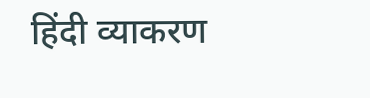हिंदी व्याकरण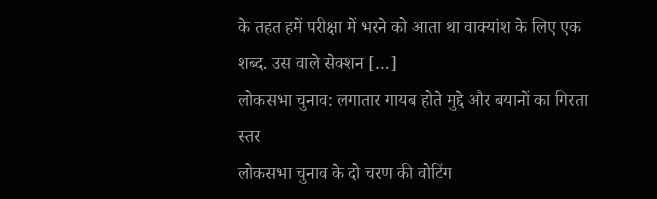के तहत हमें परीक्षा में भरने को आता था वाक्यांश के लिए एक शब्द. उस वाले सेक्शन […]
लोकसभा चुनाव: लगातार गायब होते मुद्दे और बयानों का गिरता स्तर
लोकसभा चुनाव के दो चरण की वोटिंग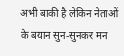अभी बाकी है लेकिन नेताओं के बयान सुन-सुनकर मन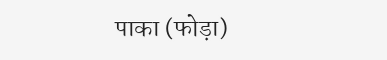पाका (फोड़ा)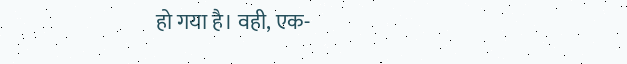हो गया है। वही, एक-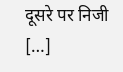दूसरे पर निजी […]